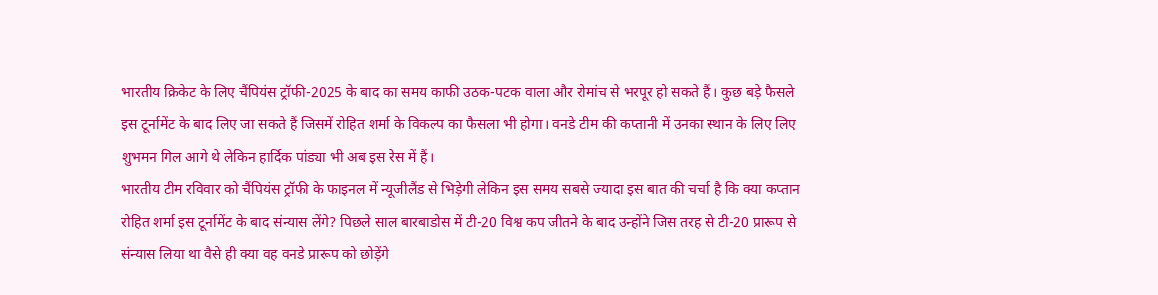भारतीय क्रिकेट के लिए चैंपियंस ट्रॉफी-2025 के बाद का समय काफी उठक-पटक वाला और रोमांच से भरपूर हो सकते हैं। कुछ बड़े फैसले इस टूर्नामेंट के बाद लिए जा सकते हैं जिसमें रोहित शर्मा के विकल्प का फैसला भी होगा। वनडे टीम की कप्तानी में उनका स्थान के लिए लिए शुभमन गिल आगे थे लेकिन हार्दिक पांड्या भी अब इस रेस में हैं।
भारतीय टीम रविवार को चैंपियंस ट्रॉफी के फाइनल में न्यूजीलैंड से भिड़ेगी लेकिन इस समय सबसे ज्यादा इस बात की चर्चा है कि क्या कप्तान रोहित शर्मा इस टूर्नामेंट के बाद संन्यास लेंगे? पिछले साल बारबाडोस में टी-20 विश्व कप जीतने के बाद उन्होंने जिस तरह से टी-20 प्रारूप से संन्यास लिया था वैसे ही क्या वह वनडे प्रारूप को छोड़ेंगे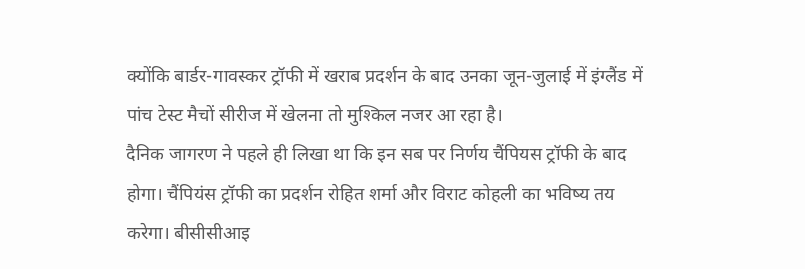क्योंकि बार्डर-गावस्कर ट्रॉफी में खराब प्रदर्शन के बाद उनका जून-जुलाई में इंग्लैंड में पांच टेस्ट मैचों सीरीज में खेलना तो मुश्किल नजर आ रहा है।
दैनिक जागरण ने पहले ही लिखा था कि इन सब पर निर्णय चैंपियस ट्रॉफी के बाद होगा। चैंपियंस ट्रॉफी का प्रदर्शन रोहित शर्मा और विराट कोहली का भविष्य तय करेगा। बीसीसीआइ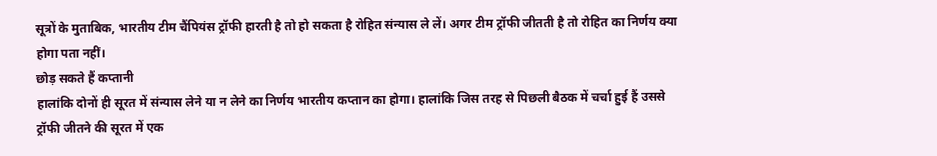सूत्रों के मुताबिक, भारतीय टीम चैंपियंस ट्रॉफी हारती है तो हो सकता है रोहित संन्यास ले लें। अगर टीम ट्रॉफी जीतती है तो रोहित का निर्णय क्या होगा पता नहीं।
छोड़ सकते हैं कप्तानी
हालांकि दोनों ही सूरत में संन्यास लेने या न लेने का निर्णय भारतीय कप्तान का होगा। हालांकि जिस तरह से पिछली बैठक में चर्चा हुई हैं उससे ट्रॉफी जीतने की सूरत में एक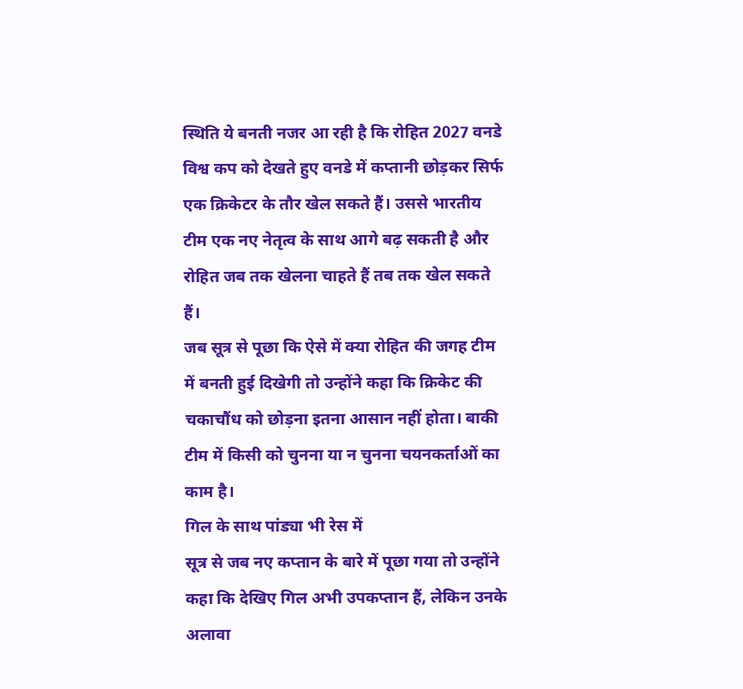स्थिति ये बनती नजर आ रही है कि रोहित 2027 वनडे विश्व कप को देखते हुए वनडे में कप्तानी छोड़कर सिर्फ एक क्रिकेटर के तौर खेल सकते हैं। उससे भारतीय टीम एक नए नेतृत्व के साथ आगे बढ़ सकती है और रोहित जब तक खेलना चाहते हैं तब तक खेल सकते हैं।
जब सूत्र से पूछा कि ऐसे में क्या रोहित की जगह टीम में बनती हुई दिखेगी तो उन्होंने कहा कि क्रिकेट की चकाचौंध को छोड़ना इतना आसान नहीं होता। बाकी टीम में किसी को चुनना या न चुनना चयनकर्ताओं का काम है।
गिल के साथ पांड्या भी रेस में
सूत्र से जब नए कप्तान के बारे में पूछा गया तो उन्होंने कहा कि देखिए गिल अभी उपकप्तान हैं, लेकिन उनके अलावा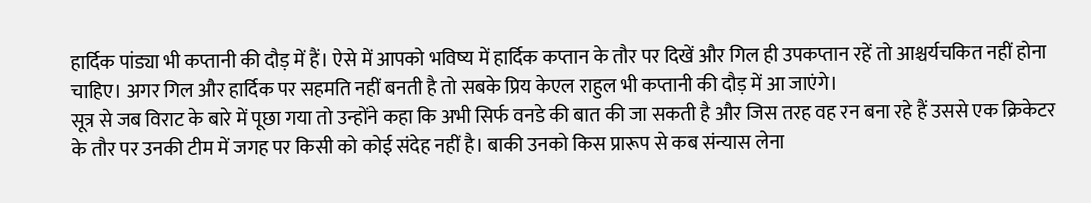हार्दिक पांड्या भी कप्तानी की दौड़ में हैं। ऐसे में आपको भविष्य में हार्दिक कप्तान के तौर पर दिखें और गिल ही उपकप्तान रहें तो आश्चर्यचकित नहीं होना चाहिए। अगर गिल और हार्दिक पर सहमति नहीं बनती है तो सबके प्रिय केएल राहुल भी कप्तानी की दौड़ में आ जाएंगे।
सूत्र से जब विराट के बारे में पूछा गया तो उन्होंने कहा कि अभी सिर्फ वनडे की बात की जा सकती है और जिस तरह वह रन बना रहे हैं उससे एक क्रिकेटर के तौर पर उनकी टीम में जगह पर किसी को कोई संदेह नहीं है। बाकी उनको किस प्रारूप से कब संन्यास लेना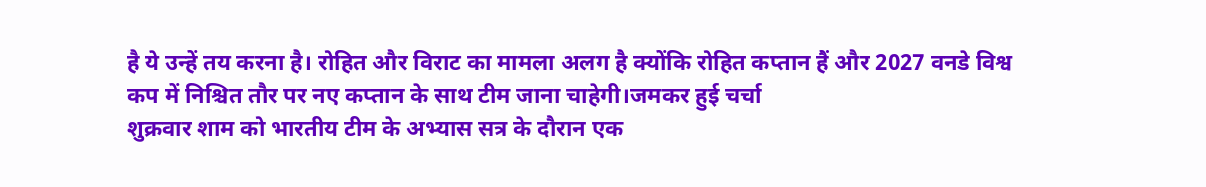है ये उन्हें तय करना है। रोहित और विराट का मामला अलग है क्योंकि रोहित कप्तान हैं और 2027 वनडे विश्व कप में निश्चित तौर पर नए कप्तान के साथ टीम जाना चाहेगी।जमकर हुई चर्चा
शुक्रवार शाम को भारतीय टीम के अभ्यास सत्र के दौरान एक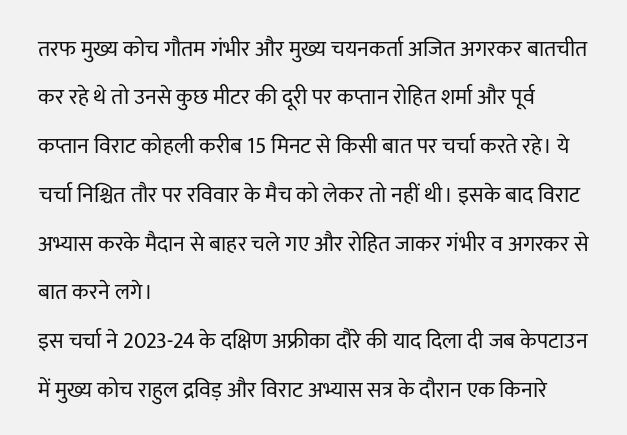तरफ मुख्य कोच गौतम गंभीर और मुख्य चयनकर्ता अजित अगरकर बातचीत कर रहे थे तो उनसे कुछ मीटर की दूरी पर कप्तान रोहित शर्मा और पूर्व कप्तान विराट कोहली करीब 15 मिनट से किसी बात पर चर्चा करते रहे। ये चर्चा निश्चित तौर पर रविवार के मैच को लेकर तो नहीं थी। इसके बाद विराट अभ्यास करके मैदान से बाहर चले गए और रोहित जाकर गंभीर व अगरकर से बात करने लगे।
इस चर्चा ने 2023-24 के दक्षिण अफ्रीका दौरे की याद दिला दी जब केपटाउन में मुख्य कोच राहुल द्रविड़ और विराट अभ्यास सत्र के दौरान एक किनारे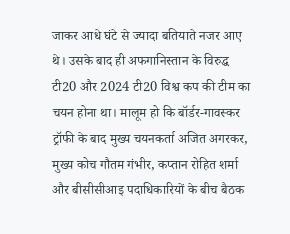जाकर आधे घंटे से ज्यादा बतियाते नजर आए थे। उसके बाद ही अफगानिस्तान के विरुद्ध टी20 और 2024 टी20 विश्व कप की टीम का चयन होना था। मालूम हो कि बॉर्डर-गावस्कर ट्रॉफी के बाद मुख्य चयनकर्ता अजित अगरकर, मुख्य कोच गौतम गंभीर, कप्तान रोहित शर्मा और बीसीसीआइ पदाधिकारियों के बीच बैठक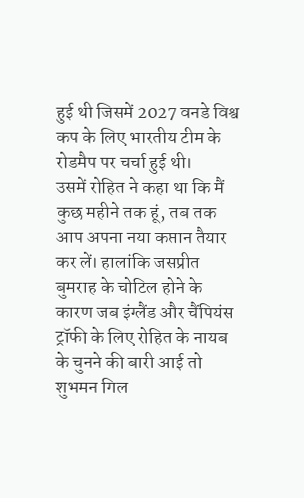हुई थी जिसमें 2027 वनडे विश्व कप के लिए भारतीय टीम के रोडमैप पर चर्चा हुई थी।
उसमें रोहित ने कहा था कि मैं कुछ महीने तक हूं, तब तक आप अपना नया कप्तान तैयार कर लें। हालांकि जसप्रीत बुमराह के चोटिल होने के कारण जब इंग्लैंड और चैंपियंस ट्रॉफी के लिए रोहित के नायब के चुनने की बारी आई तो शुभमन गिल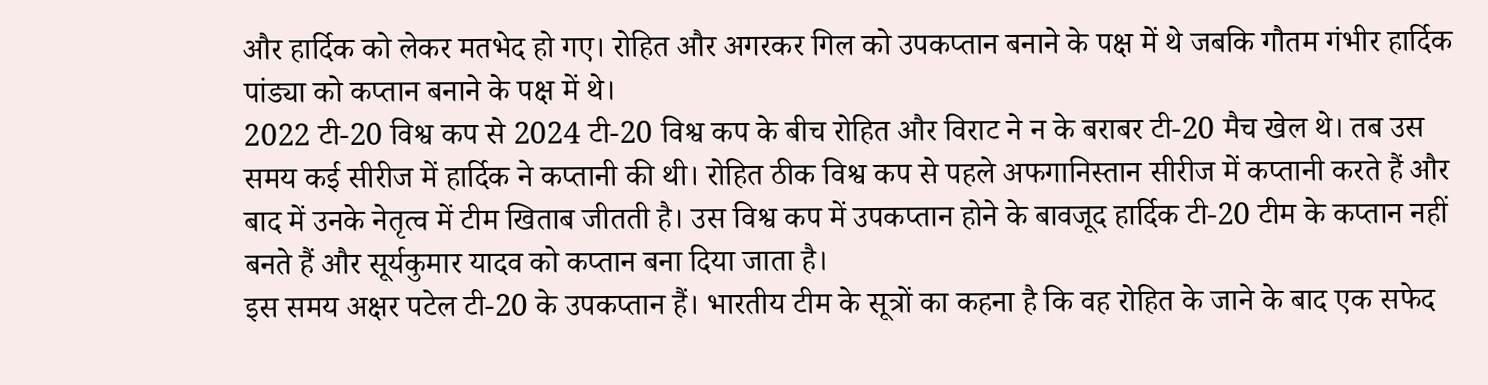और हार्दिक को लेकर मतभेद हो गए। रोहित और अगरकर गिल को उपकप्तान बनाने के पक्ष में थे जबकि गौतम गंभीर हार्दिक पांड्या को कप्तान बनाने के पक्ष में थे।
2022 टी-20 विश्व कप से 2024 टी-20 विश्व कप के बीच रोहित और विराट ने न के बराबर टी-20 मैच खेल थे। तब उस समय कई सीरीज में हार्दिक ने कप्तानी की थी। रोहित ठीक विश्व कप से पहले अफगानिस्तान सीरीज में कप्तानी करते हैं और बाद में उनके नेतृत्व में टीम खिताब जीतती है। उस विश्व कप में उपकप्तान होने के बावजूद हार्दिक टी-20 टीम के कप्तान नहीं बनते हैं और सूर्यकुमार यादव को कप्तान बना दिया जाता है।
इस समय अक्षर पटेल टी-20 के उपकप्तान हैं। भारतीय टीम के सूत्रों का कहना है कि वह रोहित के जाने के बाद एक सफेद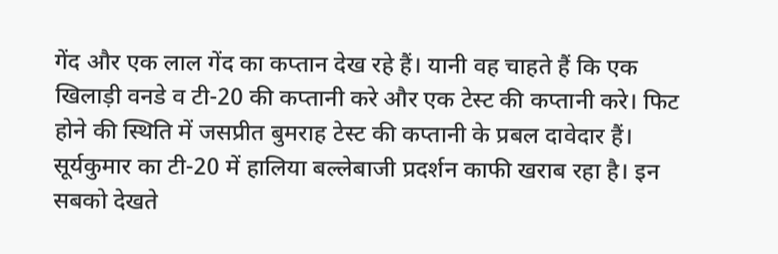गेंद और एक लाल गेंद का कप्तान देख रहे हैं। यानी वह चाहते हैं कि एक खिलाड़ी वनडे व टी-20 की कप्तानी करे और एक टेस्ट की कप्तानी करे। फिट होने की स्थिति में जसप्रीत बुमराह टेस्ट की कप्तानी के प्रबल दावेदार हैं। सूर्यकुमार का टी-20 में हालिया बल्लेबाजी प्रदर्शन काफी खराब रहा है। इन सबको देखते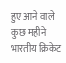हुए आने वाले कुछ महीने भारतीय क्रिकेट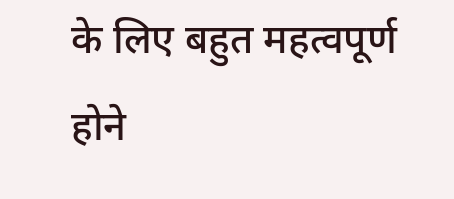के लिए बहुत महत्वपूर्ण होने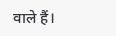वाले हैं।